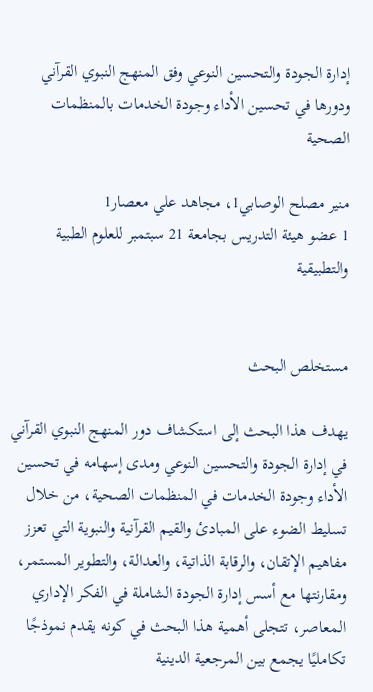إدارة الجودة والتحسين النوعي وفق المنهج النبوي القرآني ودورها في تحسين الأداء وجودة الخدمات بالمنظمات الصحية

منير مصلح الوصابي1، مجاهد علي معصار1
1 عضو هيئة التدريس بجامعة 21 سبتمبر للعلوم الطبية والتطبيقية


مستخلص البحث

يهدف هذا البحث إلى استكشاف دور المنهج النبوي القرآني في إدارة الجودة والتحسين النوعي ومدى إسهامه في تحسين الأداء وجودة الخدمات في المنظمات الصحية، من خلال تسليط الضوء على المبادئ والقيم القرآنية والنبوية التي تعزز مفاهيم الإتقان، والرقابة الذاتية، والعدالة، والتطوير المستمر، ومقارنتها مع أسس إدارة الجودة الشاملة في الفكر الإداري المعاصر، تتجلى أهمية هذا البحث في كونه يقدم نموذجًا تكامليًا يجمع بين المرجعية الدينية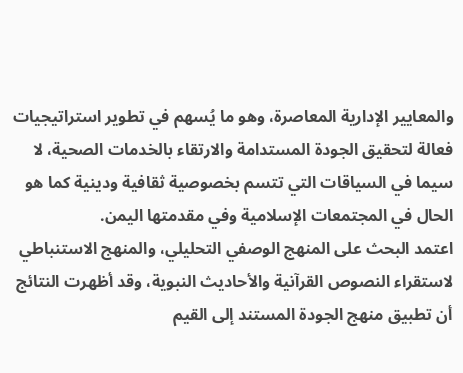والمعايير الإدارية المعاصرة، وهو ما يُسهم في تطوير استراتيجيات فعالة لتحقيق الجودة المستدامة والارتقاء بالخدمات الصحية، لا سيما في السياقات التي تتسم بخصوصية ثقافية ودينية كما هو الحال في المجتمعات الإسلامية وفي مقدمتها اليمن.
اعتمد البحث على المنهج الوصفي التحليلي، والمنهج الاستنباطي لاستقراء النصوص القرآنية والأحاديث النبوية، وقد أظهرت النتائج أن تطبيق منهج الجودة المستند إلى القيم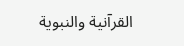القرآنية والنبوية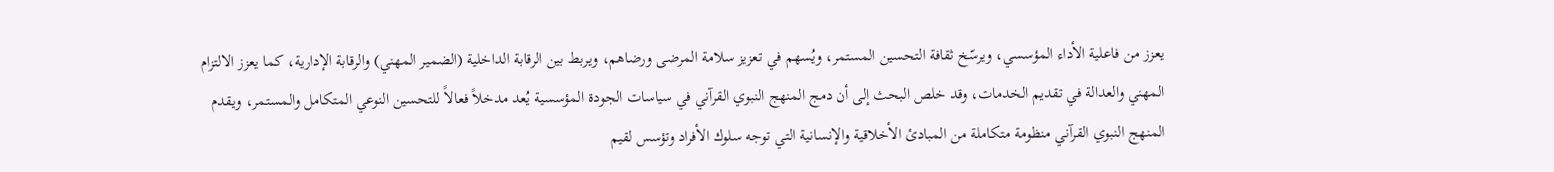يعزز من فاعلية الأداء المؤسسي، ويرسّخ ثقافة التحسين المستمر، ويُسهم في تعزيز سلامة المرضى ورضاهم، ويربط بين الرقابة الداخلية (الضمير المهني) والرقابة الإدارية، كما يعزز الالتزام المهني والعدالة في تقديم الخدمات، وقد خلص البحث إلى أن دمج المنهج النبوي القرآني في سياسات الجودة المؤسسية يُعد مدخلاً فعالاً للتحسين النوعي المتكامل والمستمر، ويقدم المنهج النبوي القرآني منظومة متكاملة من المبادئ الأخلاقية والإنسانية التي توجه سلوك الأفراد وتؤسس لقيم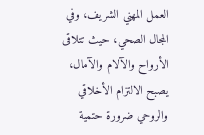العمل المهني الشريف، وفي المجال الصحي، حيث تتلاقى الأرواح والآلام والآمال، يصبح الالتزام الأخلاقي والروحي ضرورة حتمية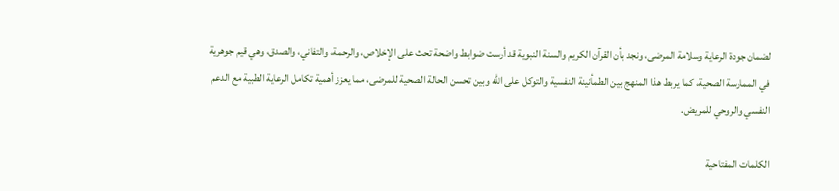لضمان جودة الرعاية وسلامة المرضى، ونجد بأن القرآن الكريم والسنة النبوية قد أرست ضوابط واضحة تحث على الإخلاص، والرحمة، والتفاني، والصدق، وهي قيم جوهرية في الممارسة الصحية، كما يربط هذا المنهج بين الطمأنينة النفسية والتوكل على الله وبين تحسن الحالة الصحية للمرضى، مما يعزز أهمية تكامل الرعاية الطبية مع الدعم النفسي والروحي للمريض.

الكلمات المفتاحية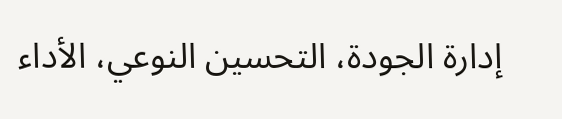إدارة الجودة، التحسين النوعي، الأداء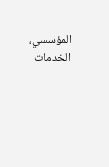المؤسسي، الخدمات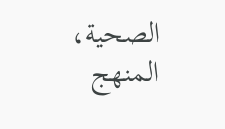الصحية، المنهج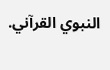النبوي القرآني.